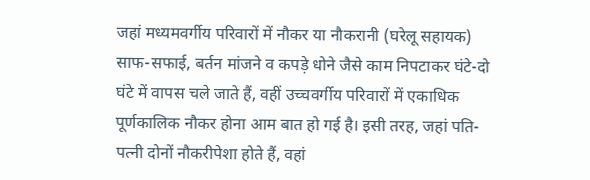जहां मध्यमवर्गीय परिवारों में नौकर या नौकरानी (घरेलू सहायक) साफ-सफाई, बर्तन मांजने व कपड़े धोने जैसे काम निपटाकर घंटे-दो घंटे में वापस चले जाते हैं, वहीं उच्चवर्गीय परिवारों में एकाधिक पूर्णकालिक नौकर होना आम बात हो गई है। इसी तरह, जहां पति-पत्नी दोनों नौकरीपेशा होते हैं, वहां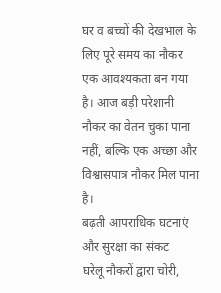घर व बच्चों की देखभाल के लिए पूरे समय का नौकर एक आवश्यकता बन गया है। आज बड़ी परेशानी नौकर का वेतन चुका पाना नहीं, बल्कि एक अच्छा और विश्वासपात्र नौकर मिल पाना है।
बढ़ती आपराधिक घटनाएं और सुरक्षा का संकट
घरेलू नौकरों द्वारा चोरी,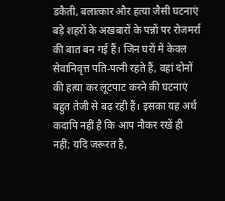डकैती, बलात्कार और हत्या जैसी घटनाएं बड़े शहरों के अखबारों के पन्नों पर रोजमर्रा की बात बन गई हैं। जिन घरों में केवल सेवानिवृत्त पति-पत्नी रहते हैं, वहां दोनों की हत्या कर लूटपाट करने की घटनाएं बहुत तेजी से बढ़ रही हैं। इसका यह अर्थ कदापि नहीं है कि आप नौकर रखें ही नहीं; यदि जरूरत है,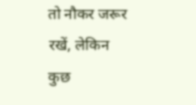तो नौकर जरूर रखें, लेकिन कुछ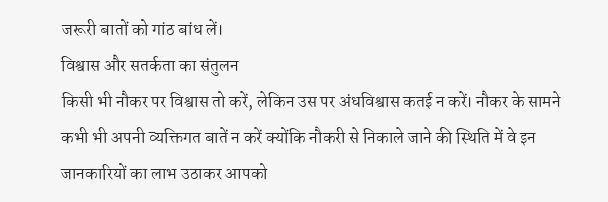जरूरी बातों को गांठ बांध लें।
विश्वास और सतर्कता का संतुलन
किसी भी नौकर पर विश्वास तो करें, लेकिन उस पर अंधविश्वास कतई न करें। नौकर के सामने कभी भी अपनी व्यक्तिगत बातें न करें क्योंकि नौकरी से निकाले जाने की स्थिति में वे इन जानकारियों का लाभ उठाकर आपको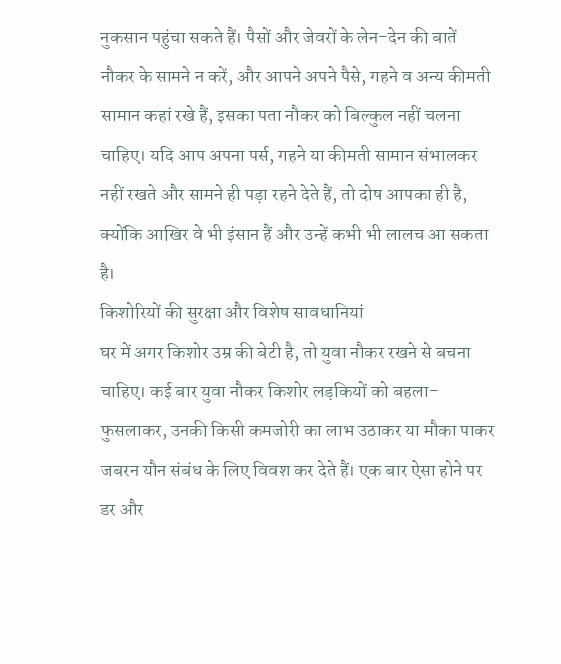नुकसान पहुंचा सकते हैं। पैसों और जेवरों के लेन-देन की बातें नौकर के सामने न करें, और आपने अपने पैसे, गहने व अन्य कीमती सामान कहां रखे हैं, इसका पता नौकर को बिल्कुल नहीं चलना चाहिए। यदि आप अपना पर्स, गहने या कीमती सामान संभालकर नहीं रखते और सामने ही पड़ा रहने देते हैं, तो दोष आपका ही है, क्योंकि आखिर वे भी इंसान हैं और उन्हें कभी भी लालच आ सकता है।
किशोरियों की सुरक्षा और विशेष सावधानियां
घर में अगर किशोर उम्र की बेटी है, तो युवा नौकर रखने से बचना चाहिए। कई बार युवा नौकर किशोर लड़कियों को बहला-फुसलाकर, उनकी किसी कमजोरी का लाभ उठाकर या मौका पाकर जबरन यौन संबंध के लिए विवश कर देते हैं। एक बार ऐसा होने पर डर और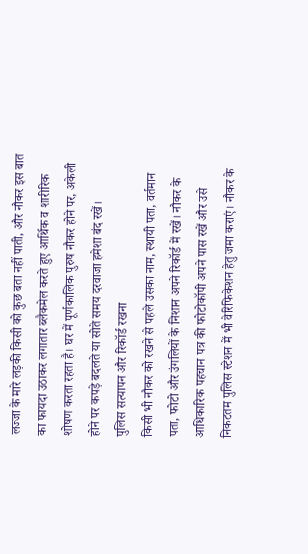लज्जा के मारे लड़की किसी को कुछ बता नहीं पाती, और नौकर इस बात का फायदा उठाकर लगातार ब्लैकमेल करते हुए आर्थिक व शारीरिक शोषण करता रहता है। घर में पूर्णकालिक पुरुष नौकर होने पर, अकेली होने पर कपड़े बदलते या सोते समय दरवाजा हमेशा बंद रखें।
पुलिस सत्यापन और रिकॉर्ड रखना
किसी भी नौकर को रखने से पहले उसका नाम, स्थायी पता, वर्तमान पता, फोटो और उंगलियों के निशान अपने रिकॉर्ड में रखें। नौकर के आधिकारिक पहचान पत्र की फोटोकॉपी अपने पास रखें और उसे निकटतम पुलिस स्टेशन में भी वेरिफिकेशन हेतु जमा कराएं। नौकर के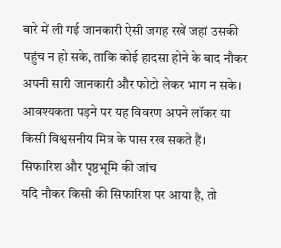बारे में ली गई जानकारी ऐसी जगह रखें जहां उसकी पहुंच न हो सके, ताकि कोई हादसा होने के बाद नौकर अपनी सारी जानकारी और फोटो लेकर भाग न सके। आवश्यकता पड़ने पर यह विवरण अपने लॉकर या किसी विश्वसनीय मित्र के पास रख सकते हैं।
सिफारिश और पृष्ठभूमि की जांच
यदि नौकर किसी की सिफारिश पर आया है, तो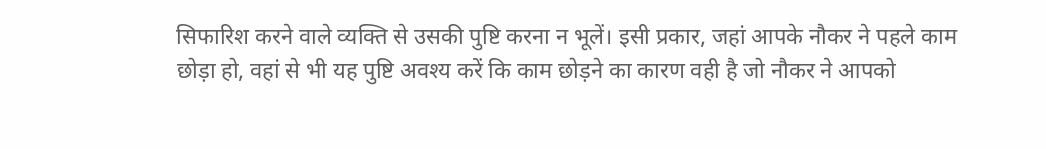सिफारिश करने वाले व्यक्ति से उसकी पुष्टि करना न भूलें। इसी प्रकार, जहां आपके नौकर ने पहले काम छोड़ा हो, वहां से भी यह पुष्टि अवश्य करें कि काम छोड़ने का कारण वही है जो नौकर ने आपको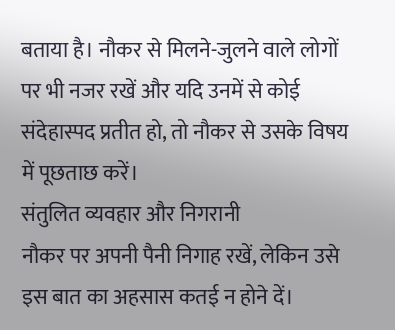बताया है। नौकर से मिलने-जुलने वाले लोगों पर भी नजर रखें और यदि उनमें से कोई संदेहास्पद प्रतीत हो, तो नौकर से उसके विषय में पूछताछ करें।
संतुलित व्यवहार और निगरानी
नौकर पर अपनी पैनी निगाह रखें, लेकिन उसे इस बात का अहसास कतई न होने दें।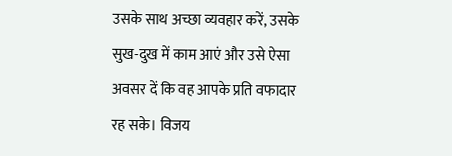उसके साथ अच्छा व्यवहार करें, उसके सुख-दुख में काम आएं और उसे ऐसा अवसर दें कि वह आपके प्रति वफादार रह सके। विजय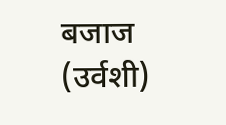बजाज (उर्वशी)